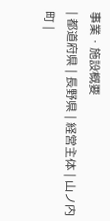事業・施設概要
| 都道府県 | 長野県 | 経営主体 | 山ノ内町 |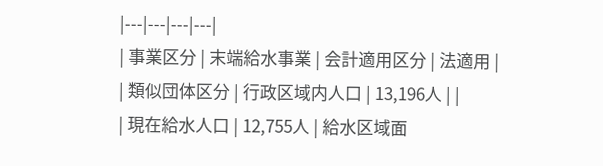|---|---|---|---|
| 事業区分 | 末端給水事業 | 会計適用区分 | 法適用 |
| 類似団体区分 | 行政区域内人口 | 13,196人 | |
| 現在給水人口 | 12,755人 | 給水区域面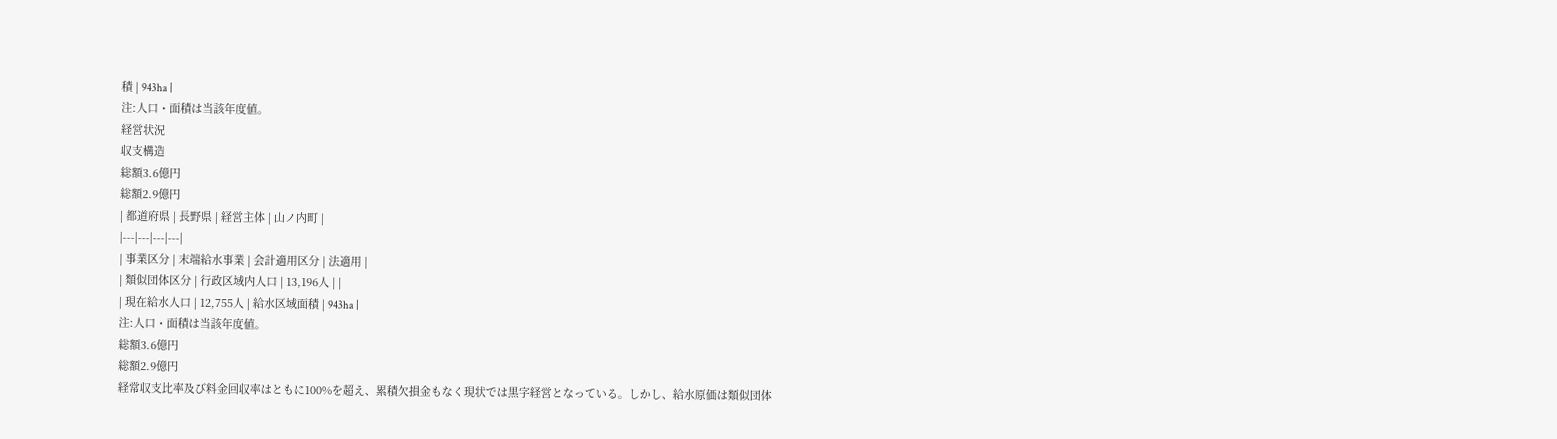積 | 943ha |
注:人口・面積は当該年度値。
経営状況
収支構造
総額3.6億円
総額2.9億円
| 都道府県 | 長野県 | 経営主体 | 山ノ内町 |
|---|---|---|---|
| 事業区分 | 末端給水事業 | 会計適用区分 | 法適用 |
| 類似団体区分 | 行政区域内人口 | 13,196人 | |
| 現在給水人口 | 12,755人 | 給水区域面積 | 943ha |
注:人口・面積は当該年度値。
総額3.6億円
総額2.9億円
経常収支比率及び料金回収率はともに100%を超え、累積欠損金もなく現状では黒字経営となっている。しかし、給水原価は類似団体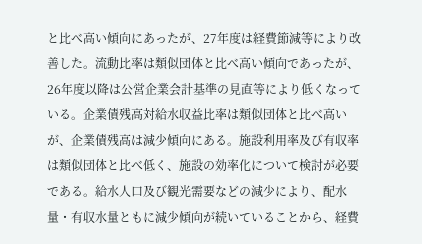と比べ高い傾向にあったが、27年度は経費節減等により改善した。流動比率は類似団体と比べ高い傾向であったが、26年度以降は公営企業会計基準の見直等により低くなっている。企業債残高対給水収益比率は類似団体と比べ高いが、企業債残高は減少傾向にある。施設利用率及び有収率は類似団体と比べ低く、施設の効率化について検討が必要である。給水人口及び観光需要などの減少により、配水量・有収水量ともに減少傾向が続いていることから、経費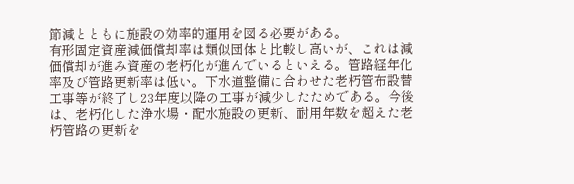節減とともに施設の効率的運用を図る必要がある。
有形固定資産減価償却率は類似団体と比較し高いが、これは減価償却が進み資産の老朽化が進んでいるといえる。管路経年化率及び管路更新率は低い。下水道整備に合わせた老朽管布設替工事等が終了し23年度以降の工事が減少したためである。今後は、老朽化した浄水場・配水施設の更新、耐用年数を超えた老朽管路の更新を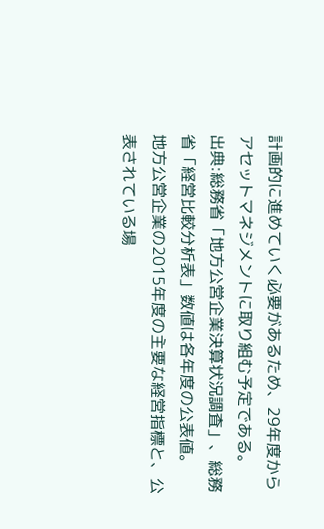計画的に進めていく必要があるため、29年度からアセットマネジメントに取り組む予定である。
出典:総務省「地方公営企業決算状況調査」、総務省「経営比較分析表」数値は各年度の公表値。
地方公営企業の2015年度の主要な経営指標と、公表されている場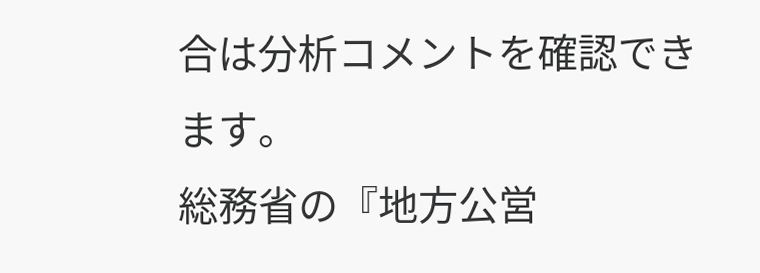合は分析コメントを確認できます。
総務省の『地方公営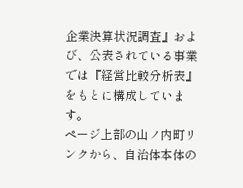企業決算状況調査』および、公表されている事業では『経営比較分析表』をもとに構成しています。
ページ上部の山ノ内町リンクから、自治体本体の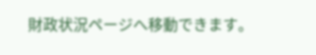財政状況ページへ移動できます。